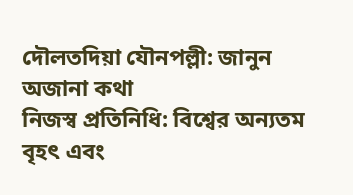দৌলতদিয়া যৌনপল্লী: জানুন অজানা কথা
নিজস্ব প্রতিনিধি: বিশ্বের অন্যতম বৃহৎ এবং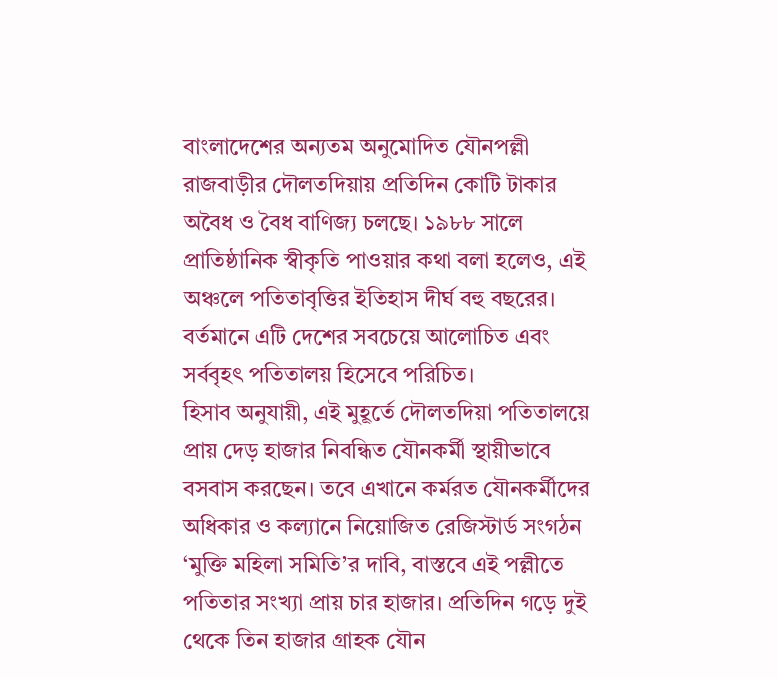বাংলাদেশের অন্যতম অনুমোদিত যৌনপল্লী রাজবাড়ীর দৌলতদিয়ায় প্রতিদিন কোটি টাকার অবৈধ ও বৈধ বাণিজ্য চলছে। ১৯৮৮ সালে প্রাতিষ্ঠানিক স্বীকৃতি পাওয়ার কথা বলা হলেও, এই অঞ্চলে পতিতাবৃত্তির ইতিহাস দীর্ঘ বহু বছরের। বর্তমানে এটি দেশের সবচেয়ে আলোচিত এবং সর্ববৃহৎ পতিতালয় হিসেবে পরিচিত।
হিসাব অনুযায়ী, এই মুহূর্তে দৌলতদিয়া পতিতালয়ে প্রায় দেড় হাজার নিবন্ধিত যৌনকর্মী স্থায়ীভাবে বসবাস করছেন। তবে এখানে কর্মরত যৌনকর্মীদের অধিকার ও কল্যানে নিয়োজিত রেজিস্টার্ড সংগঠন ‘মুক্তি মহিলা সমিতি’র দাবি, বাস্তবে এই পল্লীতে পতিতার সংখ্যা প্রায় চার হাজার। প্রতিদিন গড়ে দুই থেকে তিন হাজার গ্রাহক যৌন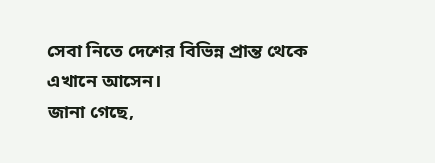সেবা নিতে দেশের বিভিন্ন প্রান্ত থেকে এখানে আসেন।
জানা গেছে,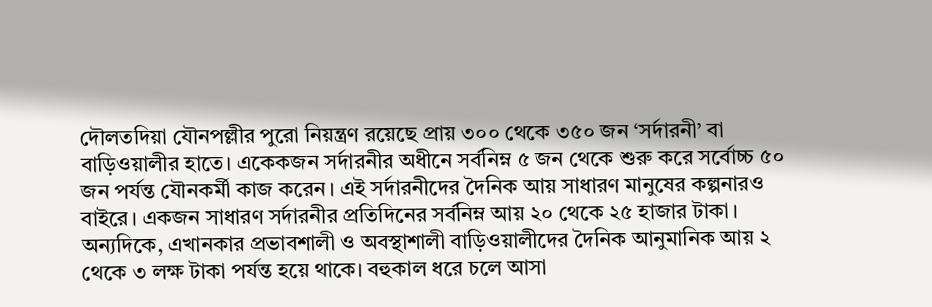দৌলতদিয়া যৌনপল্লীর পুরো নিয়ন্ত্রণ রয়েছে প্রায় ৩০০ থেকে ৩৫০ জন ‘সর্দারনী’ বা বাড়িওয়ালীর হাতে। একেকজন সর্দারনীর অধীনে সর্বনিম্ন ৫ জন থেকে শুরু করে সর্বোচ্চ ৫০ জন পর্যন্ত যৌনকর্মী কাজ করেন। এই সর্দারনীদের দৈনিক আয় সাধারণ মানুষের কল্পনারও বাইরে। একজন সাধারণ সর্দারনীর প্রতিদিনের সর্বনিম্ন আয় ২০ থেকে ২৫ হাজার টাকা।
অন্যদিকে, এখানকার প্রভাবশালী ও অবস্থাশালী বাড়িওয়ালীদের দৈনিক আনুমানিক আয় ২ থেকে ৩ লক্ষ টাকা পর্যন্ত হয়ে থাকে। বহুকাল ধরে চলে আসা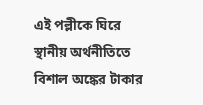এই পল্লীকে ঘিরে স্থানীয় অর্থনীতিতে বিশাল অঙ্কের টাকার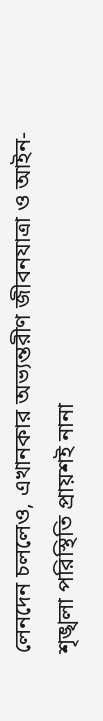লেনদেন চললেও, এখানকার অভ্যন্তরীণ জীবনযাত্রা ও আইন-শৃঙ্খলা পরিস্থিতি প্রায়শই নানা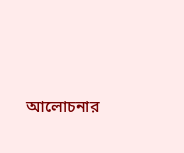আলোচনার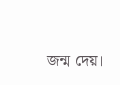জন্ম দেয়।